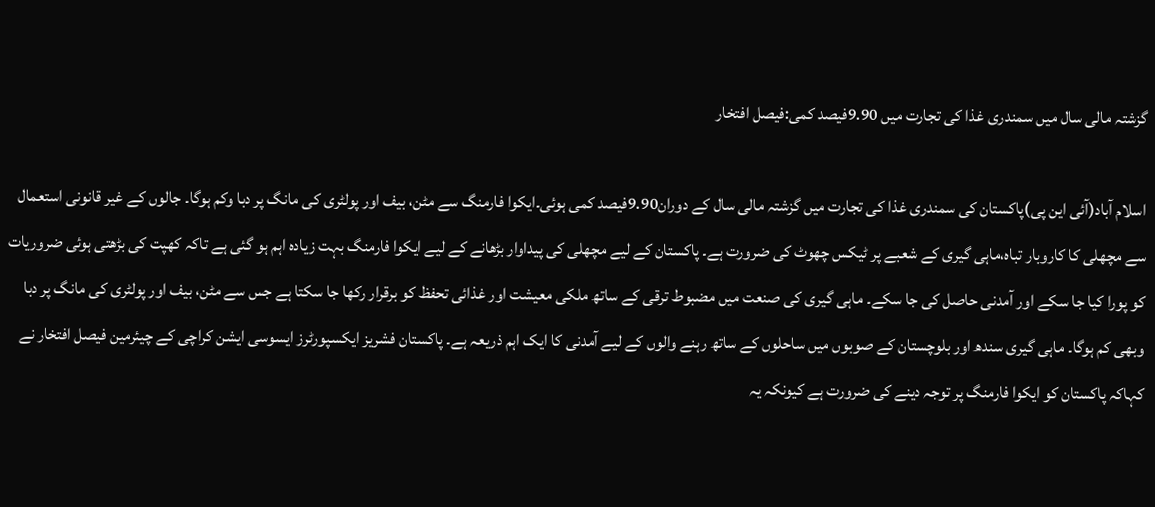گزشتہ مالی سال میں سمندری غذا کی تجارت میں 9.90فیصد کمی:فیصل افتخار

اسلام آباد(آئی این پی)پاکستان کی سمندری غذا کی تجارت میں گزشتہ مالی سال کے دوران9.90فیصد کمی ہوئی۔ایکوا فارمنگ سے مٹن، بیف اور پولٹری کی مانگ پر دبا وکم ہوگا۔ جالوں کے غیر قانونی استعمال سے مچھلی کا کاروبار تباہ،ماہی گیری کے شعبے پر ٹیکس چھوٹ کی ضرورت ہے۔ پاکستان کے لیے مچھلی کی پیداوار بڑھانے کے لیے ایکوا فارمنگ بہت زیادہ اہم ہو گئی ہے تاکہ کھپت کی بڑھتی ہوئی ضروریات کو پورا کیا جا سکے اور آمدنی حاصل کی جا سکے۔ ماہی گیری کی صنعت میں مضبوط ترقی کے ساتھ ملکی معیشت اور غذائی تحفظ کو برقرار رکھا جا سکتا ہے جس سے مٹن، بیف اور پولٹری کی مانگ پر دبا وبھی کم ہوگا۔ ماہی گیری سندھ اور بلوچستان کے صوبوں میں ساحلوں کے ساتھ رہنے والوں کے لیے آمدنی کا ایک اہم ذریعہ ہے۔ پاکستان فشریز ایکسپورٹرز ایسوسی ایشن کراچی کے چیئرمین فیصل افتخار نے کہاکہ پاکستان کو ایکوا فارمنگ پر توجہ دینے کی ضرورت ہے کیونکہ یہ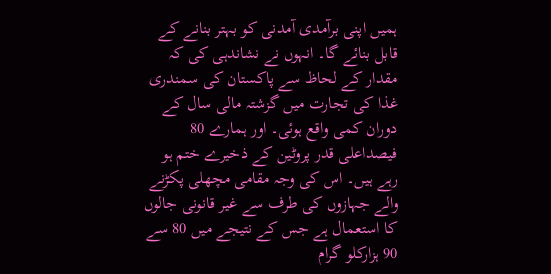ہمیں اپنی برآمدی آمدنی کو بہتر بنانے کے قابل بنائے گا۔ انہوں نے نشاندہی کی کہ مقدار کے لحاظ سے پاکستان کی سمندری غذا کی تجارت میں گزشتہ مالی سال کے دوران کمی واقع ہوئی۔ اور ہمارے 80 فیصداعلی قدر پروٹین کے ذخیرے ختم ہو رہے ہیں۔ اس کی وجہ مقامی مچھلی پکڑنے والے جہازوں کی طرف سے غیر قانونی جالوں کا استعمال ہے جس کے نتیجے میں 80 سے 90 ہزارکلو گرام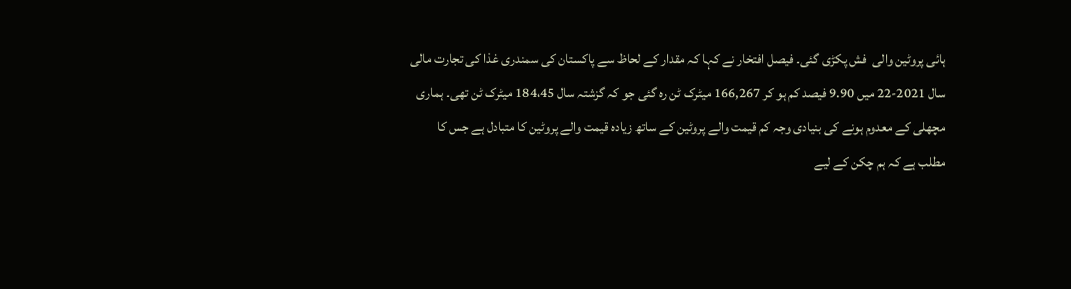ہائی پروٹین والی  فش پکڑی گئی۔ فیصل افتخار نے کہا کہ مقدار کے لحاظ سے پاکستان کی سمندری غذا کی تجارت مالی سال 2021-22 میں 9.90 فیصد کم ہو کر 166,267 میٹرک ٹن رہ گئی جو کہ گزشتہ سال 184،45 میٹرک ٹن تھی۔ ہماری مچھلی کے معدوم ہونے کی بنیادی وجہ کم قیمت والے پروٹین کے ساتھ زیادہ قیمت والے پروٹین کا متبادل ہے جس کا مطلب ہے کہ ہم چکن کے لیے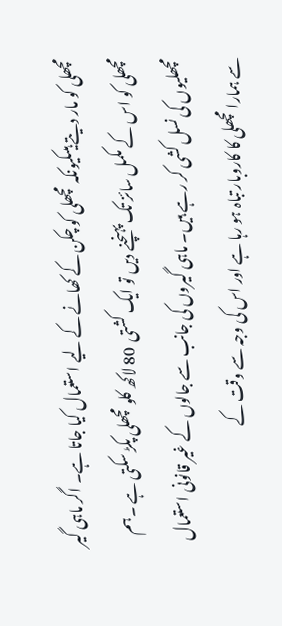مچھلی کو مار دیتے ہیںکیونکہ مچھلی کو چکن کے کھانے کے لیے استعمال کیا جاتا ہے۔ اگر ماہی گیر مچھلی کو اس کے مکمل سائز تک پہنچنے دیں تو ایک کشتی  80 لاکھ کلو مچھلی پکڑ سکتی ہے ۔ہم مچھلیوں کی نسل کشی کر رہے ہیں۔ ماہی گیروں کی جانب سے جالوں کے غیر قانونی استعمال سے ہمارا مچھلی کا کاروبار تباہ ہو رہا ہے اور اس کی وجہ سے وقت کے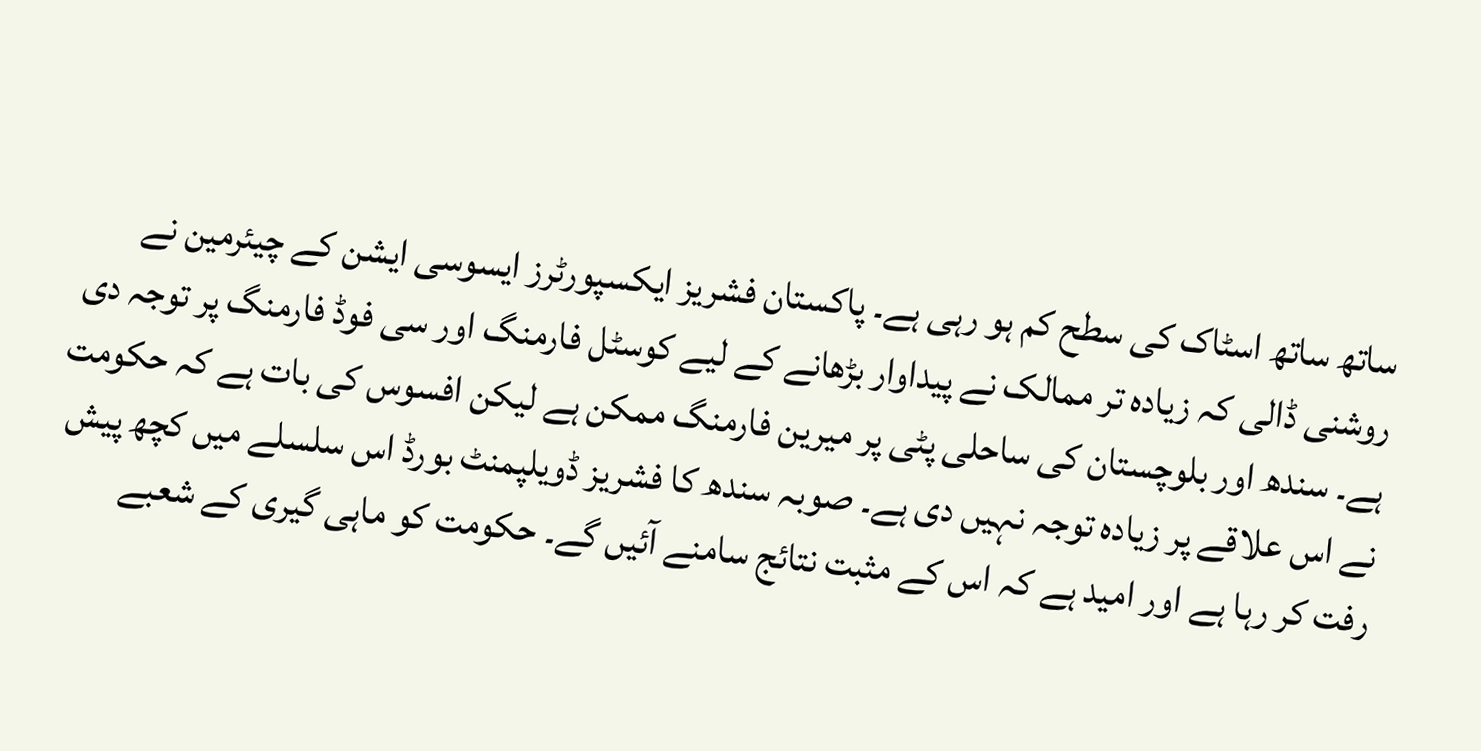ساتھ ساتھ اسٹاک کی سطح کم ہو رہی ہے۔ پاکستان فشریز ایکسپورٹرز ایسوسی ایشن کے چیئرمین نے روشنی ڈالی کہ زیادہ تر ممالک نے پیداوار بڑھانے کے لیے کوسٹل فارمنگ اور سی فوڈ فارمنگ پر توجہ دی ہے۔ سندھ اور بلوچستان کی ساحلی پٹی پر میرین فارمنگ ممکن ہے لیکن افسوس کی بات ہے کہ حکومت نے اس علاقے پر زیادہ توجہ نہیں دی ہے۔ صوبہ سندھ کا فشریز ڈویلپمنٹ بورڈ اس سلسلے میں کچھ پیش رفت کر رہا ہے اور امید ہے کہ اس کے مثبت نتائج سامنے آئیں گے۔ حکومت کو ماہی گیری کے شعبے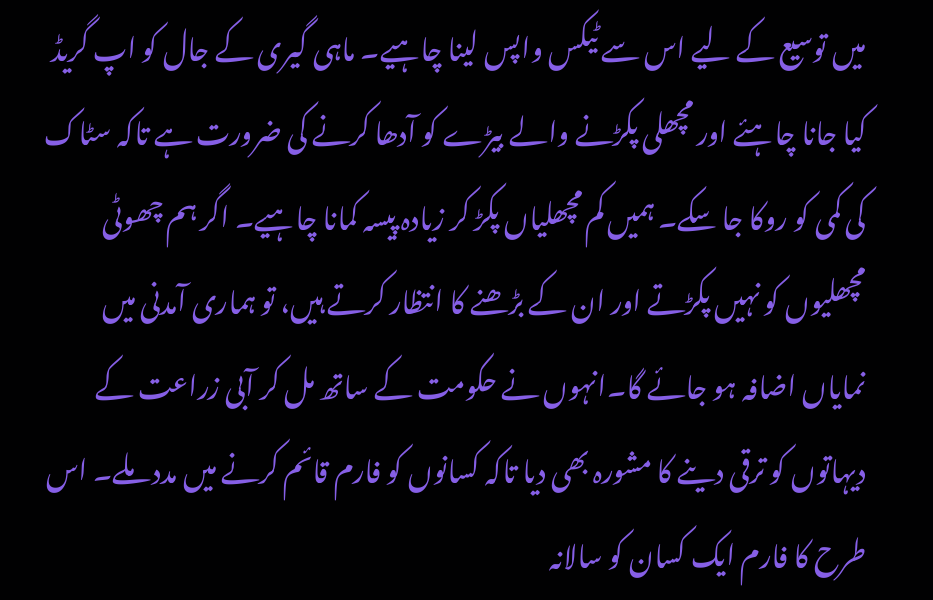میں توسیع کے لیے اس سے ٹیکس واپس لینا چاہیے۔ ماہی گیری کے جال کو اپ گریڈ کیا جانا چاہئے اور مچھلی پکڑنے والے بیڑے کو آدھا کرنے کی ضرورت ہے تاکہ سٹاک کی کمی کو روکا جا سکے۔ ہمیں کم مچھلیاں پکڑ کر زیادہ پیسہ کمانا چاہیے۔ اگر ہم چھوٹی مچھلیوں کو نہیں پکڑتے اور ان کے بڑھنے کا انتظار کرتے ہیں، تو ہماری آمدنی میں نمایاں اضافہ ہو جائے گا۔انہوں نے حکومت کے ساتھ مل کر آبی زراعت کے دیہاتوں کو ترقی دینے کا مشورہ بھی دیا تاکہ کسانوں کو فارم قائم کرنے میں مدد ملے۔ اس طرح کا فارم ایک کسان کو سالانہ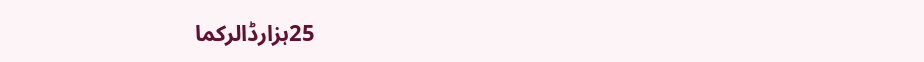25ہزارڈالرکما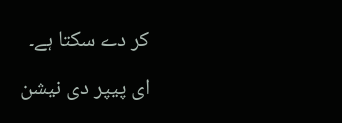کر دے سکتا ہے۔

ای پیپر دی نیشن